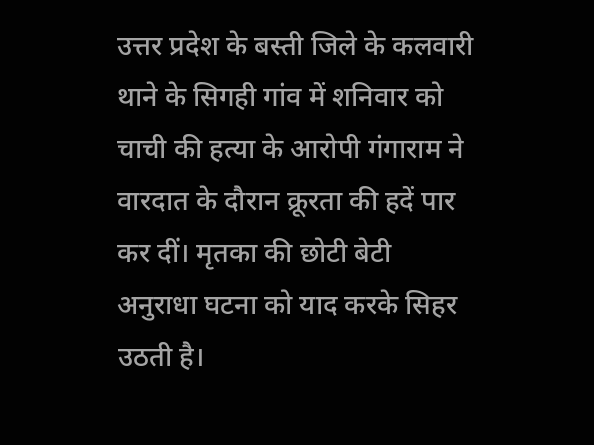उत्तर प्रदेश के बस्ती जिले के कलवारी थाने के सिगही गांव में शनिवार को चाची की हत्या के आरोपी गंगाराम ने वारदात के दौरान क्रूरता की हदें पार कर दीं। मृतका की छोटी बेटी अनुराधा घटना को याद करके सिहर उठती है।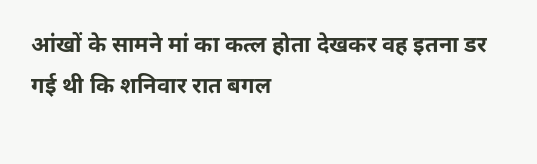आंखों के सामने मां का कत्ल होता देखकर वह इतना डर गई थी कि शनिवार रात बगल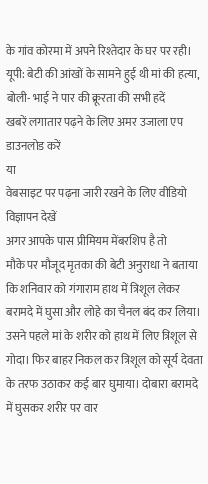के गांव कोरमा में अपने रिश्तेदार के घर पर रही।
यूपी: बेटी की आंखों के सामने हुई थी मां की हत्या, बोली- भाई ने पार की क्रूरता की सभी हदें
खबरें लगातार पढ़ने के लिए अमर उजाला एप डाउनलोड करें
या
वेबसाइट पर पढ़ना जारी रखने के लिए वीडियो विज्ञापन देखें
अगर आपके पास प्रीमियम मेंबरशिप है तो
मौके पर मौजूद मृतका की बेटी अनुराधा ने बताया कि शनिवार को गंगाराम हाथ में त्रिशूल लेकर बरामदे में घुसा और लोहे का चैनल बंद कर लिया। उसने पहले मां के शरीर को हाथ में लिए त्रिशूल से गोदा। फिर बाहर निकल कर त्रिशूल को सूर्य देवता के तरफ उठाकर कई बार घुमाया। दोबारा बरामदे में घुसकर शरीर पर वार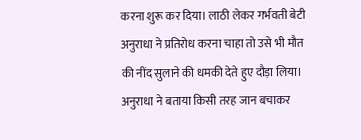करना शुरू कर दिया। लाठी लेकर गर्भवती बेटी अनुराधा ने प्रतिरोध करना चाहा तो उसे भी मौत की नींद सुलाने की धमकी देते हुए दौड़ा लिया।
अनुराधा ने बताया किसी तरह जान बचाकर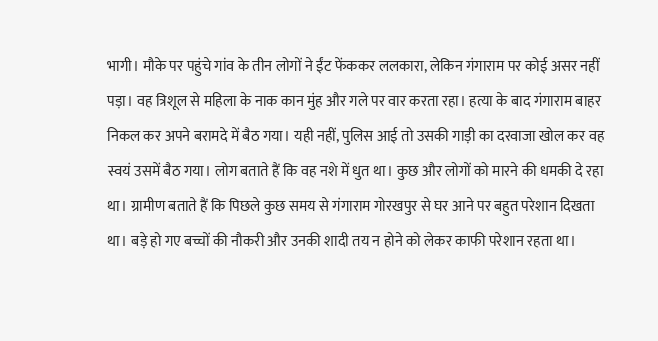भागी। मौके पर पहुंचे गांव के तीन लोगों ने ईंट फेंककर ललकारा, लेकिन गंगाराम पर कोई असर नहीं पड़ा। वह त्रिशूल से महिला के नाक कान मुंह और गले पर वार करता रहा। हत्या के बाद गंगाराम बाहर निकल कर अपने बरामदे में बैठ गया। यही नहीं, पुलिस आई तो उसकी गाड़ी का दरवाजा खोल कर वह स्वयं उसमें बैठ गया। लोग बताते हैं कि वह नशे में धुत था। कुछ और लोगों को मारने की धमकी दे रहा था। ग्रामीण बताते हैं कि पिछले कुछ समय से गंगाराम गोरखपुर से घर आने पर बहुत परेशान दिखता था। बड़े हो गए बच्चों की नौकरी और उनकी शादी तय न होने को लेकर काफी परेशान रहता था।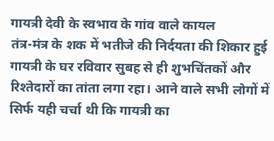गायत्री देवी के स्वभाव के गांव वाले कायल
तंत्र-मंत्र के शक में भतीजे की निर्दयता की शिकार हुई गायत्री के घर रविवार सुबह से ही शुभचिंतकों और रिश्तेदारों का तांता लगा रहा। आने वाले सभी लोगों में सिर्फ यही चर्चा थी कि गायत्री का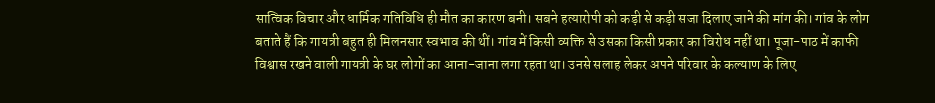सात्विक विचार और धार्मिक गतिविधि ही मौत का कारण बनी। सबने हत्यारोपी को कड़ी से कड़ी सजा दिलाए जाने की मांग की। गांव के लोग बताते हैं कि गायत्री बहुत ही मिलनसार स्वभाव की थीं। गांव में किसी व्यक्ति से उसका किसी प्रकार का विरोध नहीं था। पूजा-पाठ में काफी विश्वास रखने वाली गायत्री के घर लोगों का आना-जाना लगा रहता था। उनसे सलाह लेकर अपने परिवार के कल्याण के लिए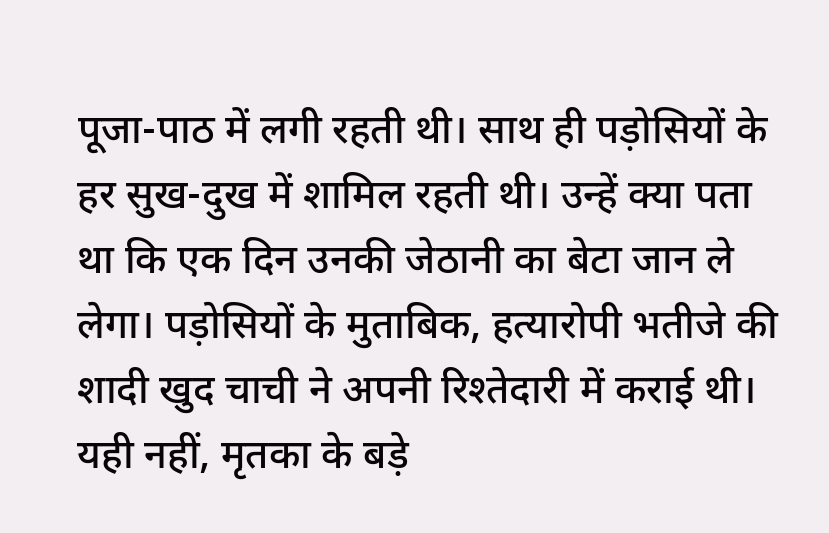पूजा-पाठ में लगी रहती थी। साथ ही पड़ोसियों के हर सुख-दुख में शामिल रहती थी। उन्हें क्या पता था कि एक दिन उनकी जेठानी का बेटा जान ले लेगा। पड़ोसियों के मुताबिक, हत्यारोपी भतीजे की शादी खुद चाची ने अपनी रिश्तेदारी में कराई थी। यही नहीं, मृतका के बड़े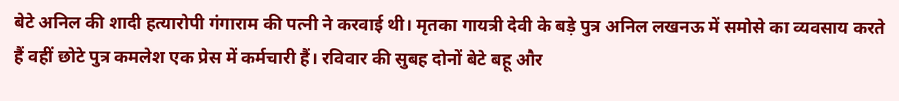बेटे अनिल की शादी हत्यारोपी गंगाराम की पत्नी ने करवाई थी। मृतका गायत्री देवी के बड़े पुत्र अनिल लखनऊ में समोसे का व्यवसाय करते हैं वहीं छोटे पुत्र कमलेश एक प्रेस में कर्मचारी हैं। रविवार की सुबह दोनों बेटे बहू और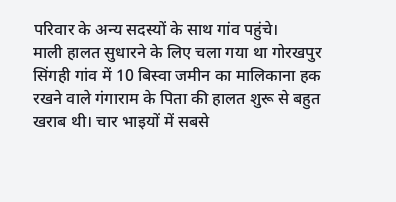परिवार के अन्य सदस्यों के साथ गांव पहुंचे।
माली हालत सुधारने के लिए चला गया था गोरखपुर
सिंगही गांव में 10 बिस्वा जमीन का मालिकाना हक रखने वाले गंगाराम के पिता की हालत शुरू से बहुत खराब थी। चार भाइयों में सबसे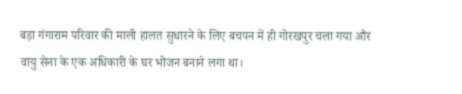बड़ा गंगाराम परिवार की माली हालत सुधारने के लिए बचपन में ही गोरखपुर चला गया और वायु सेना के एक अधिकारी के घर भोजन बनाने लगा था।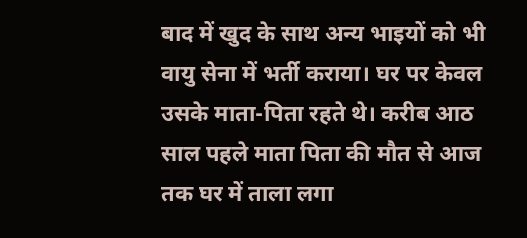बाद में खुद के साथ अन्य भाइयों को भी वायु सेना में भर्ती कराया। घर पर केवल उसके माता-पिता रहते थे। करीब आठ साल पहले माता पिता की मौत से आज तक घर में ताला लगा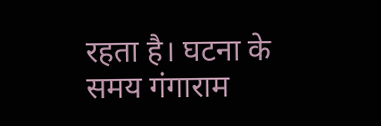रहता है। घटना के समय गंगाराम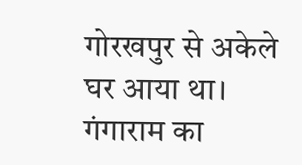गोरखपुर से अकेले घर आया था। गंगाराम का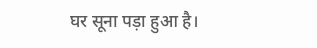घर सूना पड़ा हुआ है।